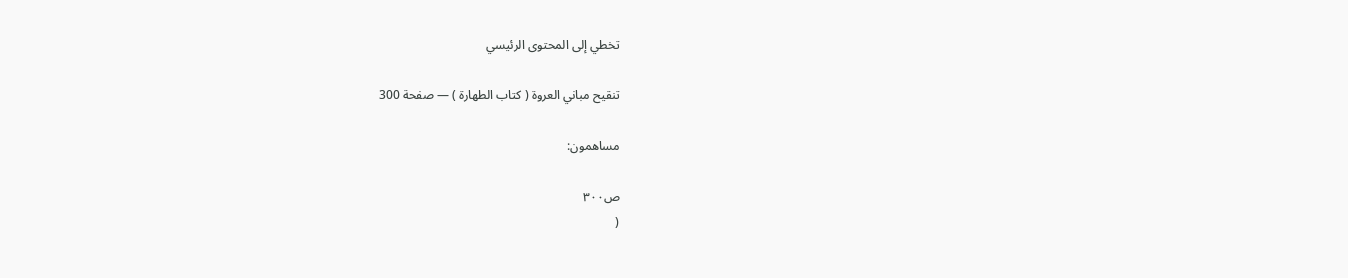تخطي إلى المحتوى الرئيسي

تنقيح مباني العروة ( كتاب الطهارة ) — صفحة 300

مساهمون:

ص٣٠٠
(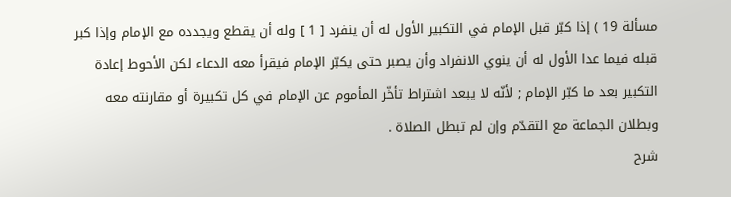مسألة 19 ) إذا كبّر قبل الإمام في التكبير الأول له أن ينفرد [ 1 ] وله أن يقطع ويجدده مع الإمام وإذا كبر قبله فيما عدا الأول له أن ينوي الانفراد وأن يصبر حتى يكبّر الإمام فيقرأ معه الدعاء لكن الأحوط إعادة التكبير بعد ما كبّر الإمام ; لأنّه لا يبعد اشتراط تأخّر المأموم عن الإمام في كل تكبيرة أو مقارنته معه وبطلان الجماعة مع التقدّم وإن لم تبطل الصلاة .
شرح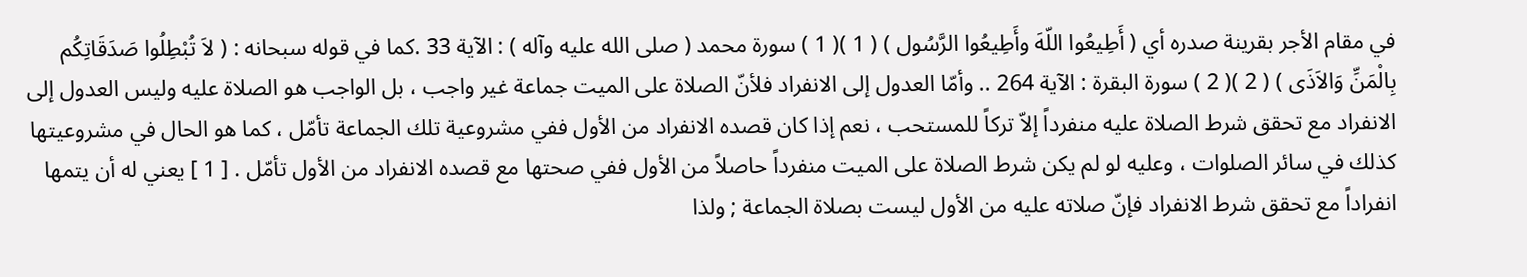في مقام الأجر بقرينة صدره أي ( أَطِيعُوا اللّهَ وأَطِيعُوا الرَّسُول ) ( 1 )( 1 ) سورة محمد ( صلى الله عليه وآله ) : الآية 33 .كما في قوله سبحانه : ( لاَ تُبْطِلُوا صَدَقَاتِكُم بِالْمَنِّ وَالاَذَى ) ( 2 )( 2 ) سورة البقرة : الآية 264 .. وأمّا العدول إلى الانفراد فلأنّ الصلاة على الميت جماعة غير واجب ، بل الواجب هو الصلاة عليه وليس العدول إلى الانفراد مع تحقق شرط الصلاة عليه منفرداً إلاّ تركاً للمستحب ، نعم إذا كان قصده الانفراد من الأول ففي مشروعية تلك الجماعة تأمّل ، كما هو الحال في مشروعيتها كذلك في سائر الصلوات ، وعليه لو لم يكن شرط الصلاة على الميت منفرداً حاصلاً من الأول ففي صحتها مع قصده الانفراد من الأول تأمّل . [ 1 ] يعني له أن يتمها انفراداً مع تحقق شرط الانفراد فإنّ صلاته عليه من الأول ليست بصلاة الجماعة ; ولذا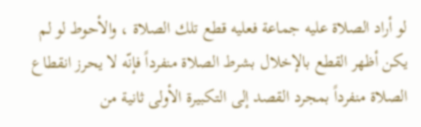لو أراد الصلاة عليه جماعة فعليه قطع تلك الصلاة ، والأحوط لو لم يكن أظهر القطع بالإخلال بشرط الصلاة منفرداً فإنّه لا يحرز انقطاع الصلاة منفرداً بمجرد القصد إلى التكبيرة الأولى ثانية من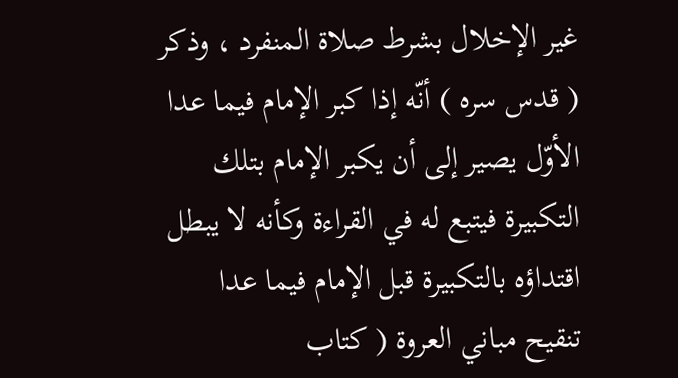غير الإخلال بشرط صلاة المنفرد ، وذكر ( قدس سره ) أنّه إذا كبر الإمام فيما عدا الأوّل يصير إلى أن يكبر الإمام بتلك التكبيرة فيتبع له في القراءة وكأنه لا يبطل اقتداؤه بالتكبيرة قبل الإمام فيما عدا
تنقيح مباني العروة ( كتاب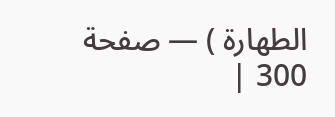الطهارة ) — صفحة 300 |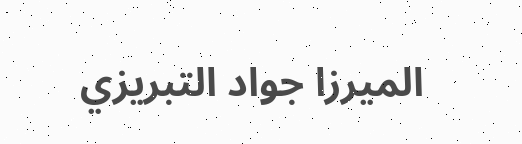الميرزا جواد التبريزي